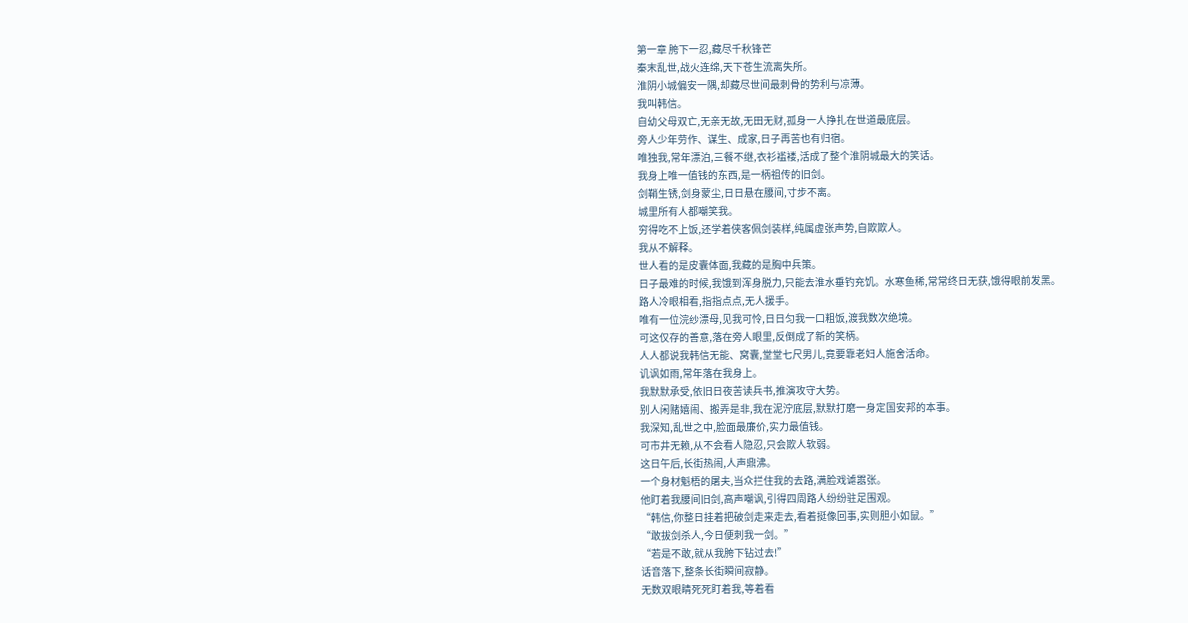第一章 胯下一忍,藏尽千秋锋芒
秦末乱世,战火连绵,天下苍生流离失所。
淮阴小城偏安一隅,却藏尽世间最刺骨的势利与凉薄。
我叫韩信。
自幼父母双亡,无亲无故,无田无财,孤身一人挣扎在世道最底层。
旁人少年劳作、谋生、成家,日子再苦也有归宿。
唯独我,常年漂泊,三餐不继,衣衫褴褛,活成了整个淮阴城最大的笑话。
我身上唯一值钱的东西,是一柄祖传的旧剑。
剑鞘生锈,剑身蒙尘,日日悬在腰间,寸步不离。
城里所有人都嘲笑我。
穷得吃不上饭,还学着侠客佩剑装样,纯属虚张声势,自欺欺人。
我从不解释。
世人看的是皮囊体面,我藏的是胸中兵策。
日子最难的时候,我饿到浑身脱力,只能去淮水垂钓充饥。水寒鱼稀,常常终日无获,饿得眼前发黑。
路人冷眼相看,指指点点,无人援手。
唯有一位浣纱漂母,见我可怜,日日匀我一口粗饭,渡我数次绝境。
可这仅存的善意,落在旁人眼里,反倒成了新的笑柄。
人人都说我韩信无能、窝囊,堂堂七尺男儿,竟要靠老妇人施舍活命。
讥讽如雨,常年落在我身上。
我默默承受,依旧日夜苦读兵书,推演攻守大势。
别人闲赌嬉闹、搬弄是非,我在泥泞底层,默默打磨一身定国安邦的本事。
我深知,乱世之中,脸面最廉价,实力最值钱。
可市井无赖,从不会看人隐忍,只会欺人软弱。
这日午后,长街热闹,人声鼎沸。
一个身材魁梧的屠夫,当众拦住我的去路,满脸戏谑嚣张。
他盯着我腰间旧剑,高声嘲讽,引得四周路人纷纷驻足围观。
“韩信,你整日挂着把破剑走来走去,看着挺像回事,实则胆小如鼠。”
“敢拔剑杀人,今日便刺我一剑。”
“若是不敢,就从我胯下钻过去!”
话音落下,整条长街瞬间寂静。
无数双眼睛死死盯着我,等着看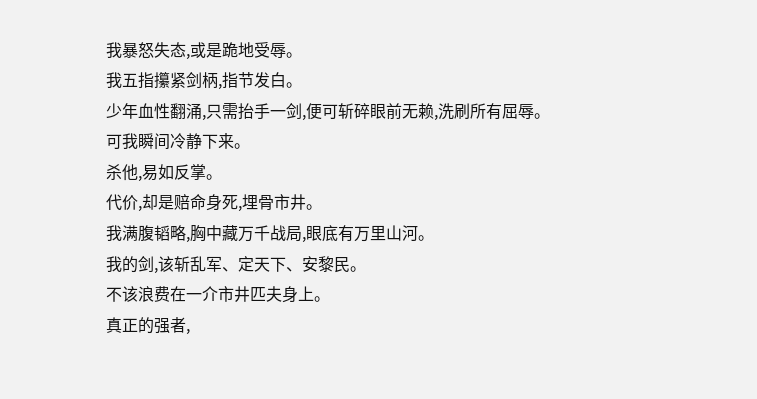我暴怒失态,或是跪地受辱。
我五指攥紧剑柄,指节发白。
少年血性翻涌,只需抬手一剑,便可斩碎眼前无赖,洗刷所有屈辱。
可我瞬间冷静下来。
杀他,易如反掌。
代价,却是赔命身死,埋骨市井。
我满腹韬略,胸中藏万千战局,眼底有万里山河。
我的剑,该斩乱军、定天下、安黎民。
不该浪费在一介市井匹夫身上。
真正的强者,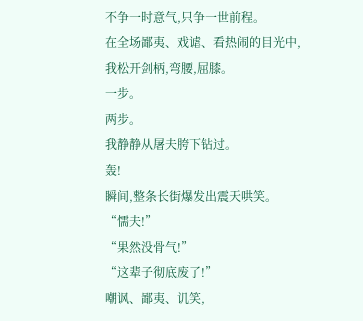不争一时意气,只争一世前程。
在全场鄙夷、戏谑、看热闹的目光中,
我松开剑柄,弯腰,屈膝。
一步。
两步。
我静静从屠夫胯下钻过。
轰!
瞬间,整条长街爆发出震天哄笑。
“懦夫!”
“果然没骨气!”
“这辈子彻底废了!”
嘲讽、鄙夷、讥笑,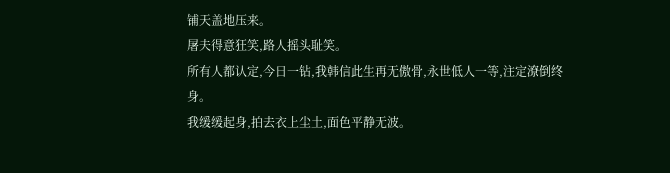铺天盖地压来。
屠夫得意狂笑,路人摇头耻笑。
所有人都认定,今日一钻,我韩信此生再无傲骨,永世低人一等,注定潦倒终身。
我缓缓起身,拍去衣上尘土,面色平静无波。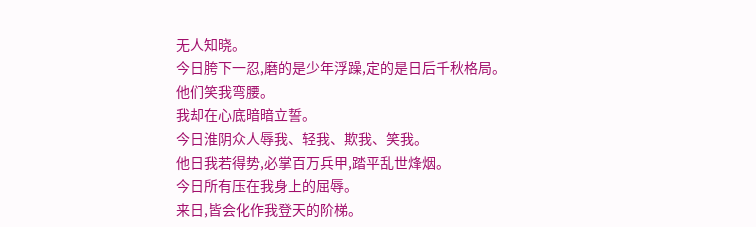无人知晓。
今日胯下一忍,磨的是少年浮躁,定的是日后千秋格局。
他们笑我弯腰。
我却在心底暗暗立誓。
今日淮阴众人辱我、轻我、欺我、笑我。
他日我若得势,必掌百万兵甲,踏平乱世烽烟。
今日所有压在我身上的屈辱。
来日,皆会化作我登天的阶梯。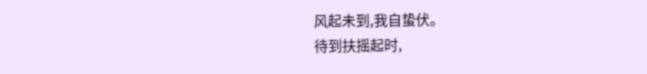风起未到,我自蛰伏。
待到扶摇起时,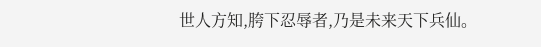世人方知,胯下忍辱者,乃是未来天下兵仙。